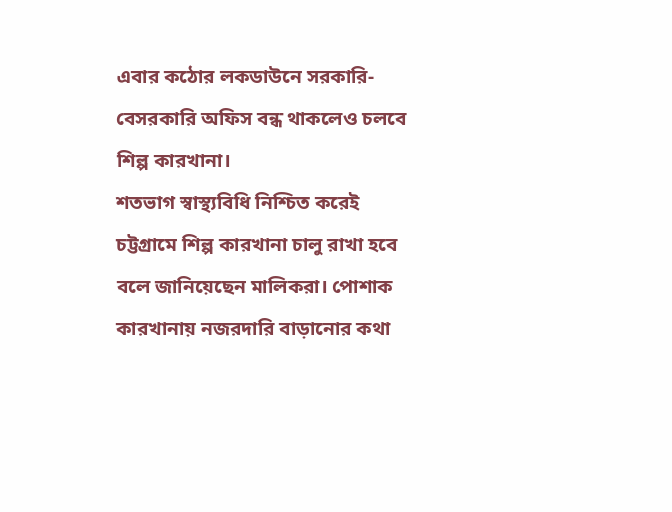এবার কঠোর লকডাউনে সরকারি-বেসরকারি অফিস বন্ধ থাকলেও চলবে শিল্প কারখানা।
শতভাগ স্বাস্থ্যবিধি নিশ্চিত করেই চট্টগ্রামে শিল্প কারখানা চালু রাখা হবে বলে জানিয়েছেন মালিকরা। পোশাক কারখানায় নজরদারি বাড়ানোর কথা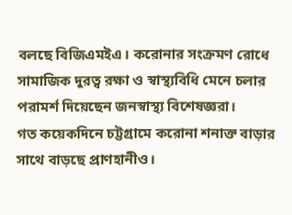বলছে বিজিএমইএ। করোনার সংক্রমণ রোধে সামাজিক দুরত্ব রক্ষা ও স্বাস্থ্যবিধি মেনে চলার পরামর্শ দিয়েছেন জনস্বাস্থ্য বিশেষজ্ঞরা।
গত কয়েকদিনে চট্টগ্রামে করোনা শনাক্ত বাড়ার সাথে বাড়ছে প্রাণহানীও।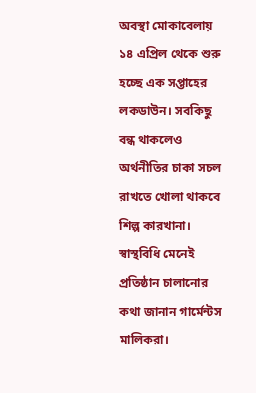অবস্থা মোকাবেলায় ১৪ এপ্রিল থেকে শুরু হচ্ছে এক সপ্তাহের লকডাউন। সবকিছু বন্ধ থাকলেও অর্থনীতির চাকা সচল রাখতে খোলা থাকবে শিল্প কারখানা। স্বাস্থবিধি মেনেই প্রতিষ্ঠান চালানোর কথা জানান গার্মেন্টস মালিকরা।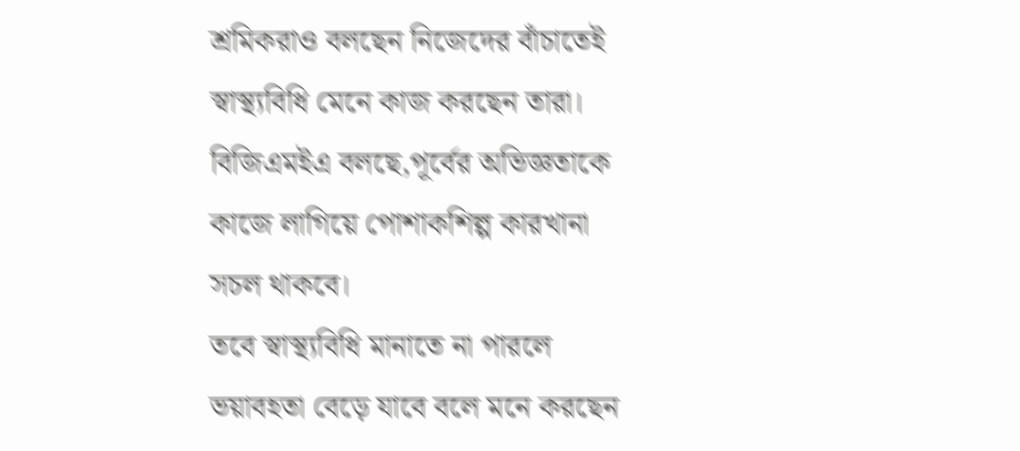শ্রমিকরাও বলছেন নিজেদের বাঁচাতেই স্বাস্থ্যবিধি মেনে কাজ করছেন তারা।
বিজিএমইএ বলছে,পূর্বের অভিজ্ঞতাকে কাজে লাগিয়ে পোশাকশিল্প কারখানা সচল থাকবে।
তবে স্বাস্থ্যবিধি মানাতে না পারলে ভয়াবহতা বেড়ে যাবে বলে মনে করছেন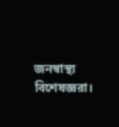জনস্বাস্থ্য বিশেষজ্ঞরা।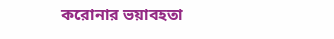করোনার ভয়াবহতা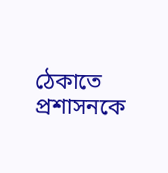ঠেকাতে প্রশাসনকে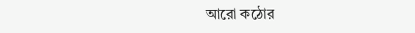আরো কঠোর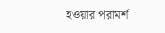হওয়ার পরামর্শ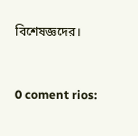বিশেষজ্ঞদের।


0 coment rios: